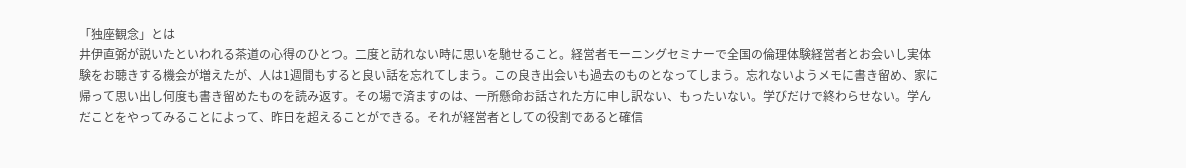「独座観念」とは
井伊直弼が説いたといわれる茶道の心得のひとつ。二度と訪れない時に思いを馳せること。経営者モーニングセミナーで全国の倫理体験経営者とお会いし実体験をお聴きする機会が増えたが、人は1週間もすると良い話を忘れてしまう。この良き出会いも過去のものとなってしまう。忘れないようメモに書き留め、家に帰って思い出し何度も書き留めたものを読み返す。その場で済ますのは、一所懸命お話された方に申し訳ない、もったいない。学びだけで終わらせない。学んだことをやってみることによって、昨日を超えることができる。それが経営者としての役割であると確信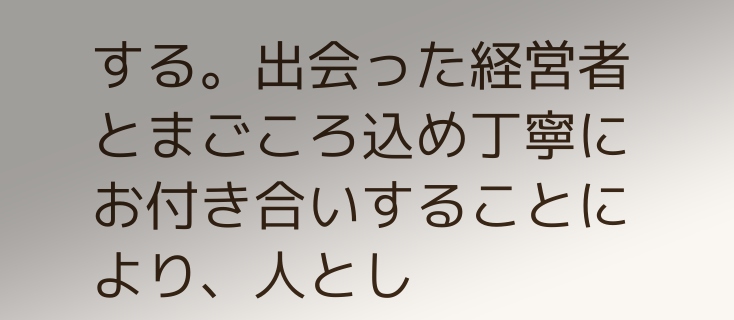する。出会った経営者とまごころ込め丁寧にお付き合いすることにより、人とし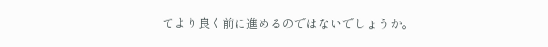てより良く前に進めるのではないでしょうか。